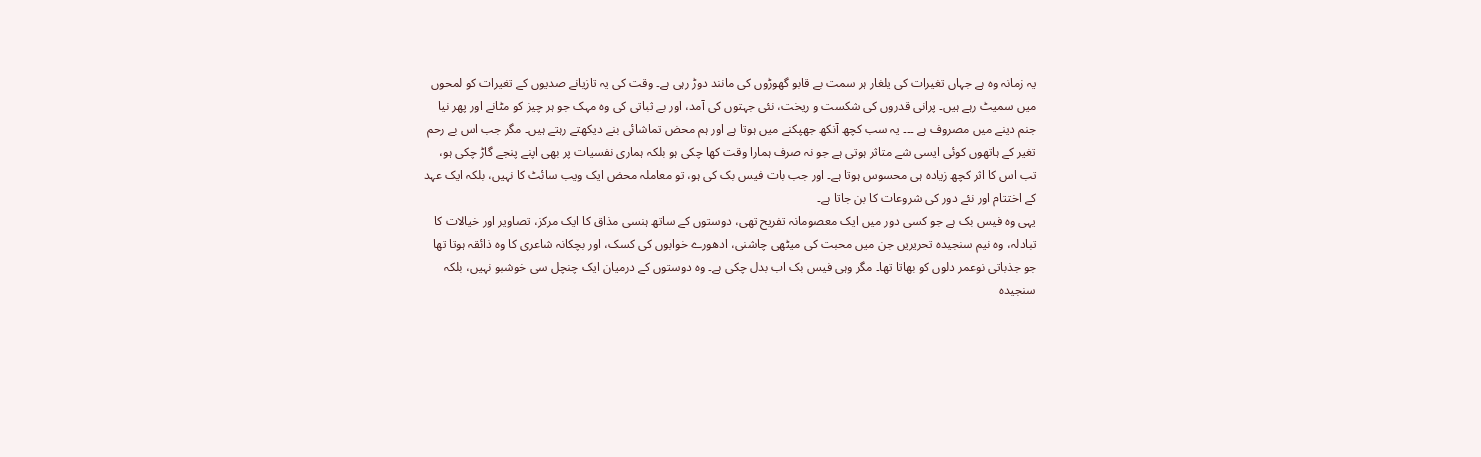یہ زمانہ وہ ہے جہاں تغیرات کی یلغار ہر سمت بے قابو گھوڑوں کی مانند دوڑ رہی ہے۔ وقت کی یہ تازیانے صدیوں کے تغیرات کو لمحوں میں سمیٹ رہے ہیں۔ پرانی قدروں کی شکست و ریخت، نئی جہتوں کی آمد، اور بے ثباتی کی وہ مہک جو ہر چیز کو مٹانے اور پھر نیا جنم دینے میں مصروف ہے ۔۔۔ یہ سب کچھ آنکھ جھپکنے میں ہوتا ہے اور ہم محض تماشائی بنے دیکھتے رہتے ہیں۔ مگر جب اس بے رحم تغیر کے ہاتھوں کوئی ایسی شے متاثر ہوتی ہے جو نہ صرف ہمارا وقت کھا چکی ہو بلکہ ہماری نفسیات پر بھی اپنے پنجے گاڑ چکی ہو، تب اس کا اثر کچھ زیادہ ہی محسوس ہوتا ہے۔ اور جب بات فیس بک کی ہو، تو معاملہ محض ایک ویب سائٹ کا نہیں، بلکہ ایک عہد کے اختتام اور نئے دور کی شروعات کا بن جاتا ہے۔
یہی وہ فیس بک ہے جو کسی دور میں ایک معصومانہ تفریح تھی، دوستوں کے ساتھ ہنسی مذاق کا ایک مرکز، تصاویر اور خیالات کا تبادلہ، وہ نیم سنجیدہ تحریریں جن میں محبت کی میٹھی چاشنی، ادھورے خوابوں کی کسک، اور بچکانہ شاعری کا وہ ذائقہ ہوتا تھا جو جذباتی نوعمر دلوں کو بھاتا تھا۔ مگر وہی فیس بک اب بدل چکی ہے۔ وہ دوستوں کے درمیان ایک چنچل سی خوشبو نہیں، بلکہ سنجیدہ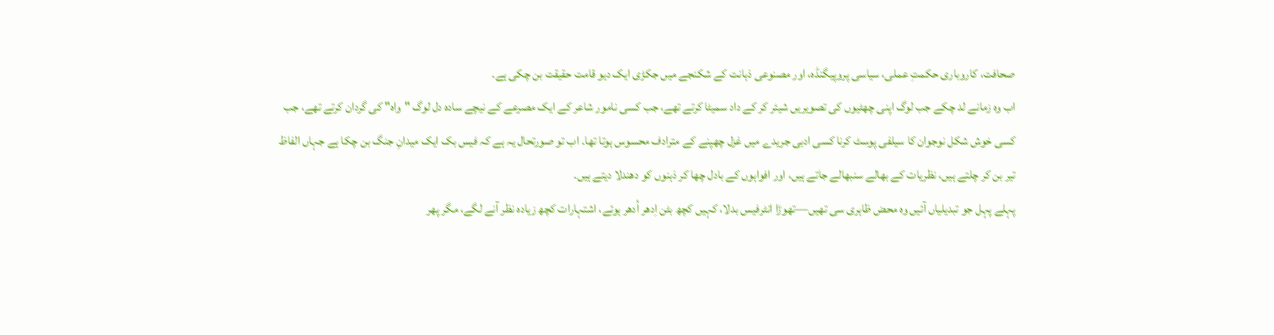صحافت، کاروباری حکمتِ عملی، سیاسی پروپیگنڈہ، اور مصنوعی ذہانت کے شکنجے میں جکڑی ایک دیو قامت حقیقت بن چکی ہے۔
اب وہ زمانے لد چکے جب لوگ اپنی چھٹیوں کی تصویریں شیئر کر کے داد سمیٹا کرتے تھے، جب کسی نامور شاعر کے ایک مصرعے کے نیچے سادہ دل لوگ "واہ" کی گردان کرتے تھے، جب کسی خوش شکل نوجوان کا سیلفی پوسٹ کرنا کسی ادبی جریدے میں غزل چھپنے کے مترادف محسوس ہوتا تھا۔ اب تو صورتحال یہ ہے کہ فیس بک ایک میدانِ جنگ بن چکا ہے جہاں الفاظ تیر بن کر چلتے ہیں، نظریات کے بھالے سنبھالے جاتے ہیں، اور افواہوں کے بادل چھا کر ذہنوں کو دھندلا دیتے ہیں۔
پہلے پہل جو تبدیلیاں آئیں وہ محض ظاہری سی تھیں—تھوڑا انٹرفیس بدلا، کہیں کچھ بٹن اِدھر اُدھر ہوئے، اشتہارات کچھ زیادہ نظر آنے لگے، مگر پھر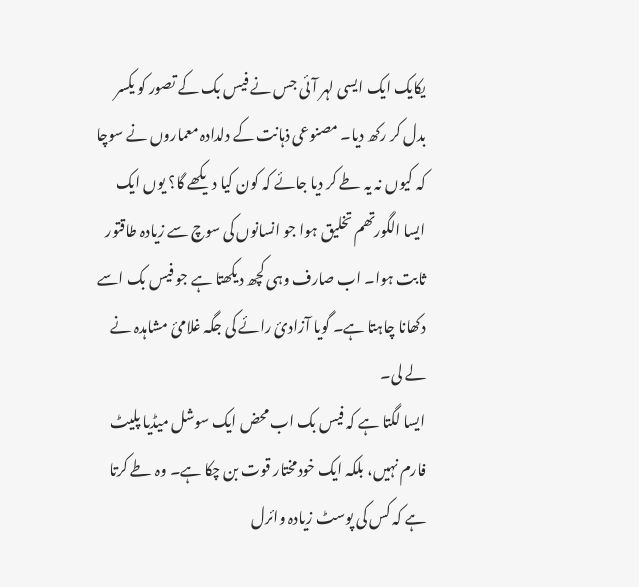یکایک ایک ایسی لہر آئی جس نے فیس بک کے تصور کو یکسر بدل کر رکھ دیا۔ مصنوعی ذہانت کے دلدادہ معماروں نے سوچا کہ کیوں نہ یہ طے کر دیا جائے کہ کون کیا دیکھے گا؟ یوں ایک ایسا الگورتھم تخلیق ہوا جو انسانوں کی سوچ سے زیادہ طاقتور ثابت ہوا۔ اب صارف وہی کچھ دیکھتا ہے جو فیس بک اسے دکھانا چاہتا ہے۔ گویا آزادیٔ رائے کی جگہ غلامیٔ مشاہدہ نے لے لی۔
ایسا لگتا ہے کہ فیس بک اب محض ایک سوشل میڈیا پلیٹ فارم نہیں، بلکہ ایک خودمختار قوت بن چکا ہے۔ وہ طے کرتا ہے کہ کس کی پوسٹ زیادہ وائرل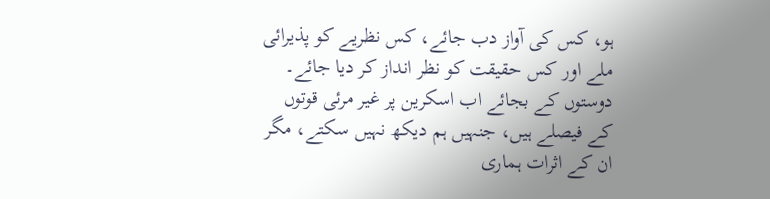ہو، کس کی آواز دب جائے، کس نظریے کو پذیرائی ملے اور کس حقیقت کو نظر انداز کر دیا جائے۔ دوستوں کے بجائے اب اسکرین پر غیر مرئی قوتوں کے فیصلے ہیں، جنہیں ہم دیکھ نہیں سکتے، مگر ان کے اثرات ہماری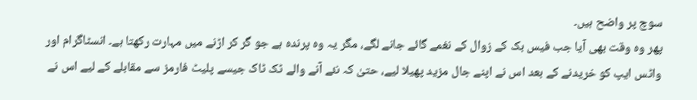سوچ پر واضح ہیں۔
پھر وہ وقت بھی آیا جب فیس بک کے زوال کے نغمے گائے جانے لگے، مگر یہ وہ پرندہ ہے جو گر کر اڑنے میں مہارت رکھتا ہے۔ انسٹاگرام اور واٹس ایپ کو خریدنے کے بعد اس نے اپنے جال مزید پھیلا لیے، حتیٰ کہ نئے آنے والے ٹک ٹاک جیسے پلیٹ فارمز سے مقابلے کے لیے اس نے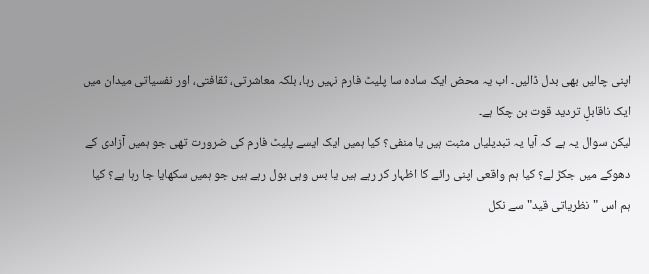اپنی چالیں بھی بدل ڈالیں۔ اب یہ محض ایک سادہ سا پلیٹ فارم نہیں رہا، بلکہ معاشرتی، ثقافتی، اور نفسیاتی میدان میں ایک ناقابلِ تردید قوت بن چکا ہے۔
لیکن سوال یہ ہے کہ آیا یہ تبدیلیاں مثبت ہیں یا منفی؟ کیا ہمیں ایک ایسے پلیٹ فارم کی ضرورت تھی جو ہمیں آزادی کے دھوکے میں جکڑ لے؟ کیا ہم واقعی اپنی رائے کا اظہار کر رہے ہیں یا بس وہی بول رہے ہیں جو ہمیں سکھایا جا رہا ہے؟ کیا ہم اس "نظریاتی قید" سے نکل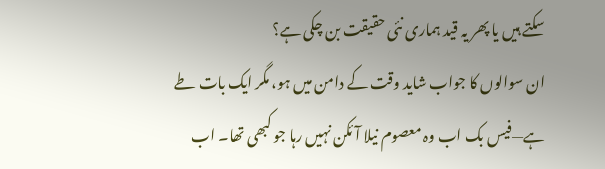سکتے ہیں یا پھر یہ قید ہماری نئی حقیقت بن چکی ہے؟
ان سوالوں کا جواب شاید وقت کے دامن میں ہو، مگر ایک بات طے ہے—فیس بک اب وہ معصوم نیلا آئکن نہیں رہا جو کبھی تھا۔ اب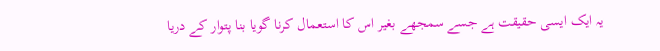یہ ایک ایسی حقیقت ہے جسے سمجھے بغیر اس کا استعمال کرنا گویا بنا پتوار کے دریا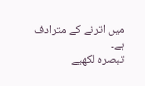میں اترنے کے مترادف ہے۔
تبصرہ لکھیے